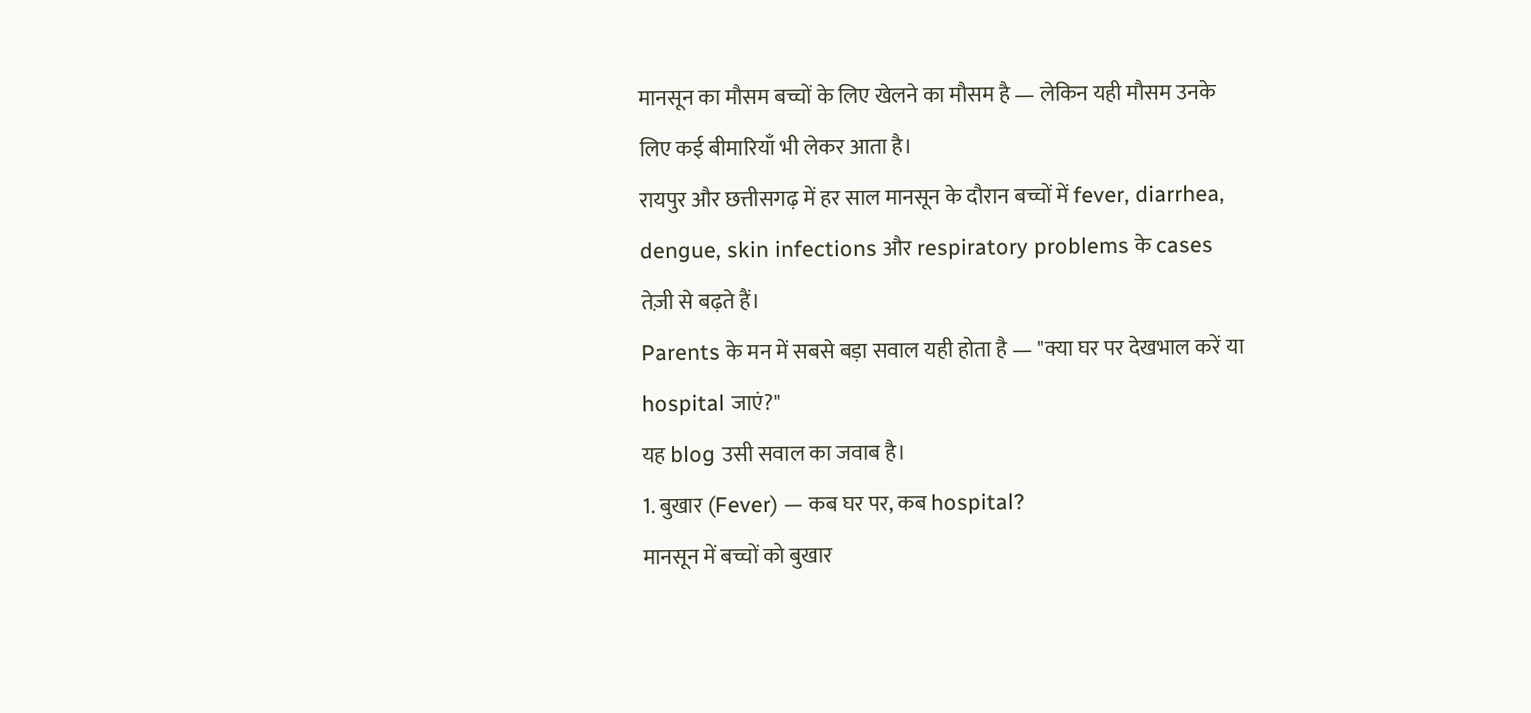मानसून का मौसम बच्चों के लिए खेलने का मौसम है — लेकिन यही मौसम उनके लिए कई बीमारियाँ भी लेकर आता है।
रायपुर और छत्तीसगढ़ में हर साल मानसून के दौरान बच्चों में fever, diarrhea, dengue, skin infections और respiratory problems के cases तेज़ी से बढ़ते हैं।
Parents के मन में सबसे बड़ा सवाल यही होता है — "क्या घर पर देखभाल करें या hospital जाएं?"
यह blog उसी सवाल का जवाब है।
1. बुखार (Fever) — कब घर पर, कब hospital?
मानसून में बच्चों को बुखार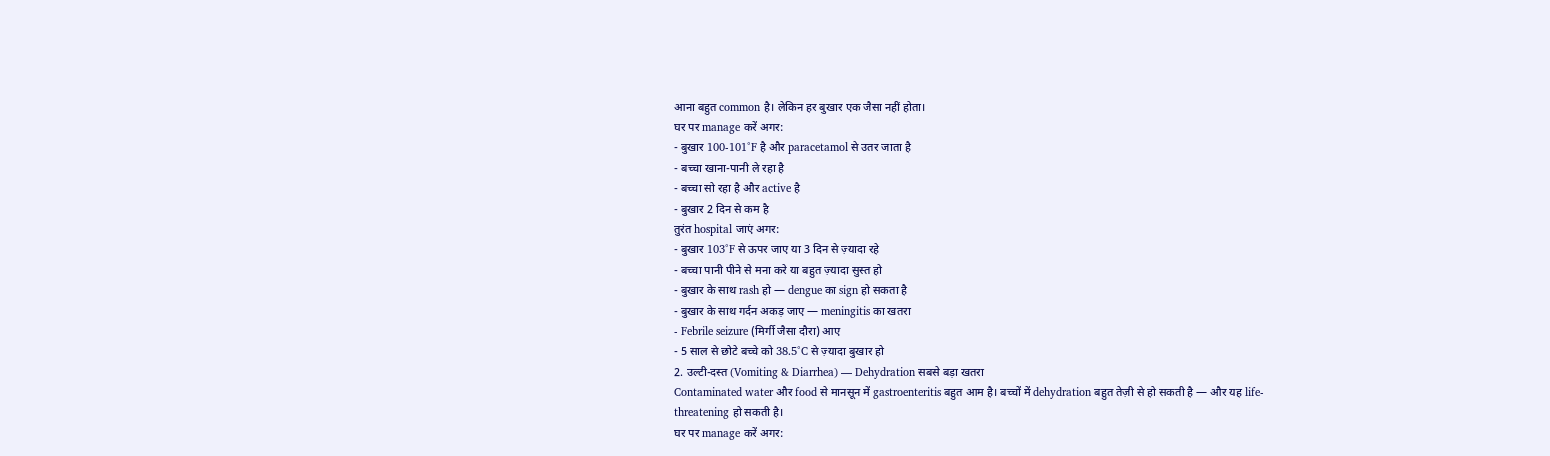आना बहुत common है। लेकिन हर बुखार एक जैसा नहीं होता।
घर पर manage करें अगर:
- बुखार 100-101°F है और paracetamol से उतर जाता है
- बच्चा खाना-पानी ले रहा है
- बच्चा सो रहा है और active है
- बुखार 2 दिन से कम है
तुरंत hospital जाएं अगर:
- बुखार 103°F से ऊपर जाए या 3 दिन से ज़्यादा रहे
- बच्चा पानी पीने से मना करे या बहुत ज़्यादा सुस्त हो
- बुखार के साथ rash हो — dengue का sign हो सकता है
- बुखार के साथ गर्दन अकड़ जाए — meningitis का खतरा
- Febrile seizure (मिर्गी जैसा दौरा) आए
- 5 साल से छोटे बच्चे को 38.5°C से ज़्यादा बुखार हो
2. उल्टी-दस्त (Vomiting & Diarrhea) — Dehydration सबसे बड़ा खतरा
Contaminated water और food से मानसून में gastroenteritis बहुत आम है। बच्चों में dehydration बहुत तेज़ी से हो सकती है — और यह life-threatening हो सकती है।
घर पर manage करें अगर: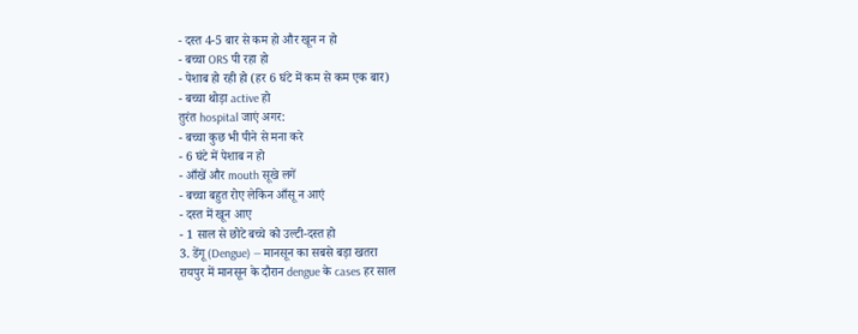- दस्त 4-5 बार से कम हो और खून न हो
- बच्चा ORS पी रहा हो
- पेशाब हो रही हो (हर 6 घंटे में कम से कम एक बार)
- बच्चा थोड़ा active हो
तुरंत hospital जाएं अगर:
- बच्चा कुछ भी पीने से मना करे
- 6 घंटे में पेशाब न हो
- आँखें और mouth सूखे लगें
- बच्चा बहुत रोए लेकिन आँसू न आएं
- दस्त में खून आए
- 1 साल से छोटे बच्चे को उल्टी-दस्त हो
3. डेंगू (Dengue) — मानसून का सबसे बड़ा खतरा
रायपुर में मानसून के दौरान dengue के cases हर साल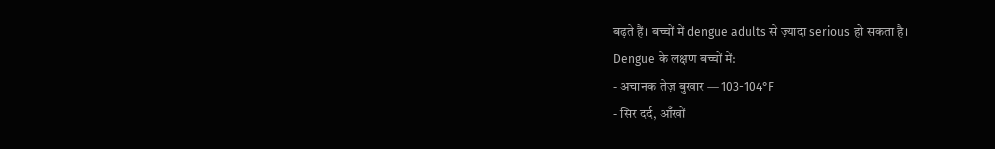बढ़ते हैं। बच्चों में dengue adults से ज़्यादा serious हो सकता है।
Dengue के लक्षण बच्चों में:
- अचानक तेज़ बुखार — 103-104°F
- सिर दर्द, आँखों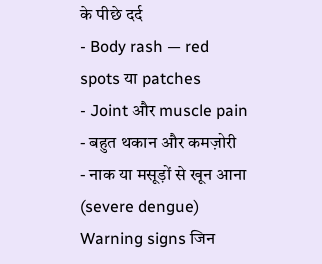के पीछे दर्द
- Body rash — red spots या patches
- Joint और muscle pain
- बहुत थकान और कमज़ोरी
- नाक या मसूड़ों से खून आना (severe dengue)
Warning signs जिन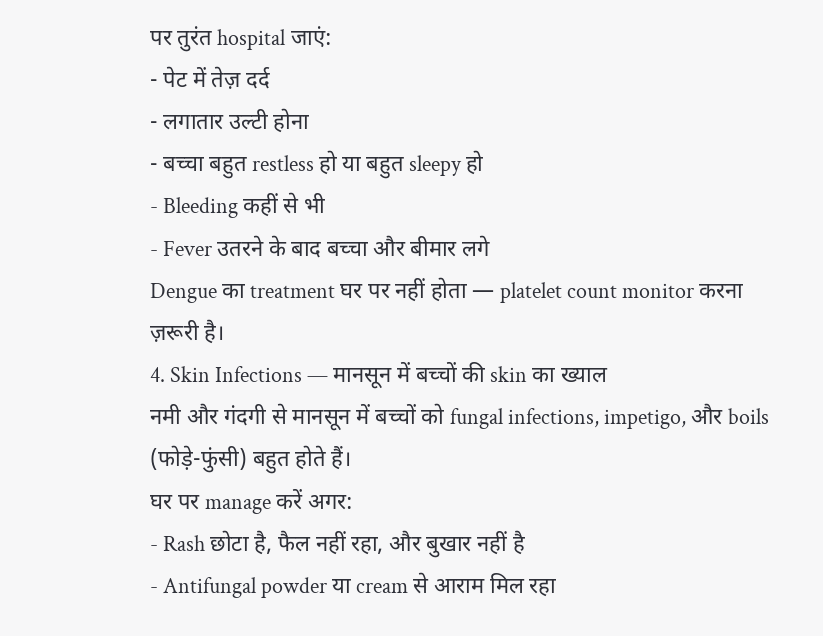पर तुरंत hospital जाएं:
- पेट में तेज़ दर्द
- लगातार उल्टी होना
- बच्चा बहुत restless हो या बहुत sleepy हो
- Bleeding कहीं से भी
- Fever उतरने के बाद बच्चा और बीमार लगे
Dengue का treatment घर पर नहीं होता — platelet count monitor करना ज़रूरी है।
4. Skin Infections — मानसून में बच्चों की skin का ख्याल
नमी और गंदगी से मानसून में बच्चों को fungal infections, impetigo, और boils (फोड़े-फुंसी) बहुत होते हैं।
घर पर manage करें अगर:
- Rash छोटा है, फैल नहीं रहा, और बुखार नहीं है
- Antifungal powder या cream से आराम मिल रहा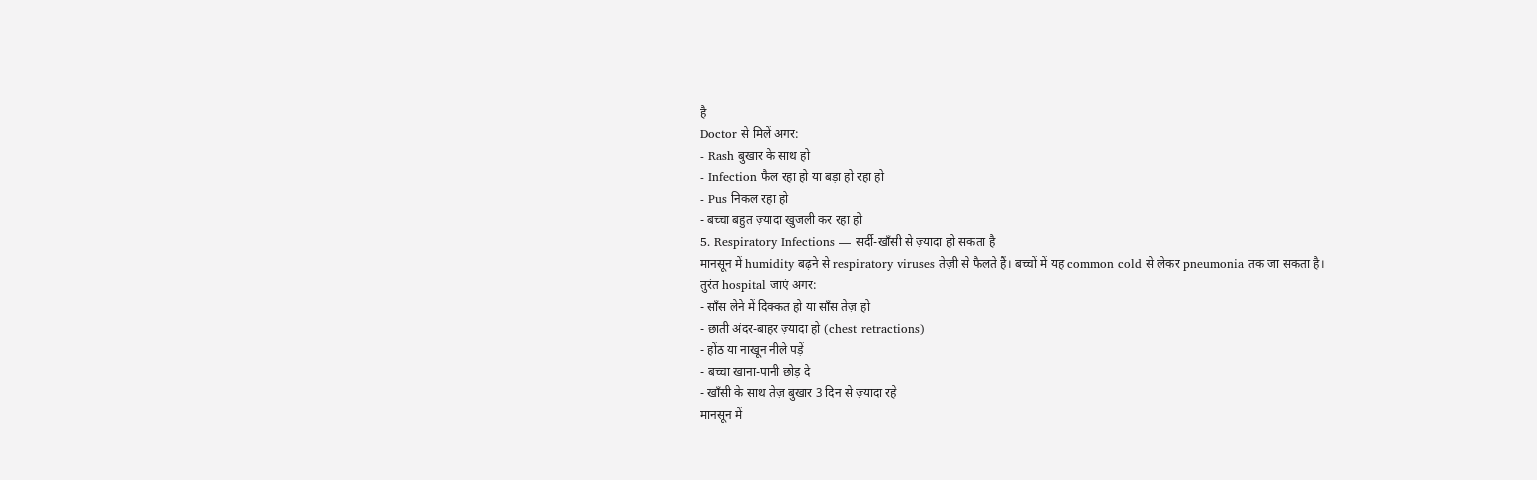है
Doctor से मिलें अगर:
- Rash बुखार के साथ हो
- Infection फैल रहा हो या बड़ा हो रहा हो
- Pus निकल रहा हो
- बच्चा बहुत ज़्यादा खुजली कर रहा हो
5. Respiratory Infections — सर्दी-खाँसी से ज़्यादा हो सकता है
मानसून में humidity बढ़ने से respiratory viruses तेज़ी से फैलते हैं। बच्चों में यह common cold से लेकर pneumonia तक जा सकता है।
तुरंत hospital जाएं अगर:
- साँस लेने में दिक्कत हो या साँस तेज़ हो
- छाती अंदर-बाहर ज़्यादा हो (chest retractions)
- होंठ या नाखून नीले पड़ें
- बच्चा खाना-पानी छोड़ दे
- खाँसी के साथ तेज़ बुखार 3 दिन से ज़्यादा रहे
मानसून में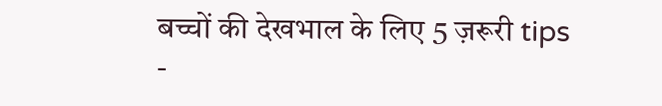बच्चों की देखभाल के लिए 5 ज़रूरी tips
-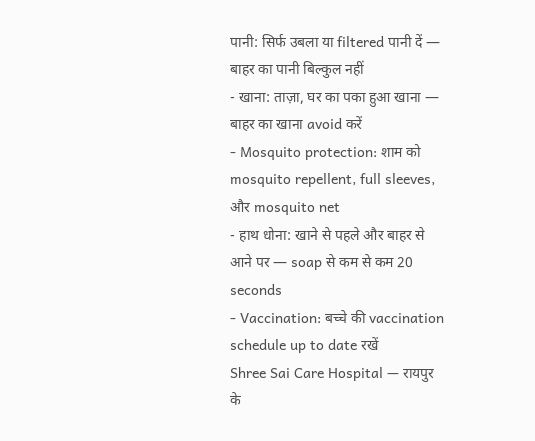पानी: सिर्फ उबला या filtered पानी दें — बाहर का पानी बिल्कुल नहीं
- खाना: ताज़ा, घर का पका हुआ खाना — बाहर का खाना avoid करें
- Mosquito protection: शाम को mosquito repellent, full sleeves, और mosquito net
- हाथ धोना: खाने से पहले और बाहर से आने पर — soap से कम से कम 20 seconds
- Vaccination: बच्चे की vaccination schedule up to date रखें
Shree Sai Care Hospital — रायपुर के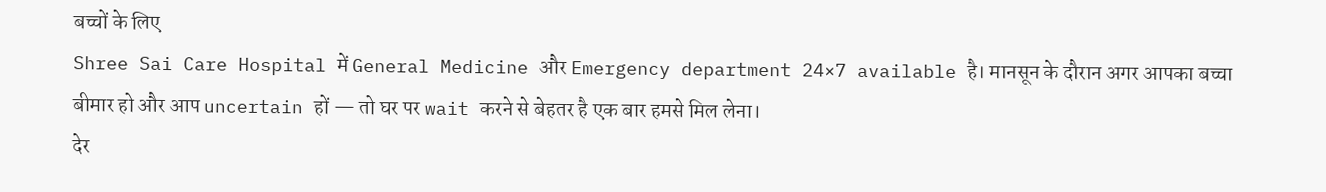बच्चों के लिए
Shree Sai Care Hospital में General Medicine और Emergency department 24×7 available है। मानसून के दौरान अगर आपका बच्चा बीमार हो और आप uncertain हों — तो घर पर wait करने से बेहतर है एक बार हमसे मिल लेना।
देर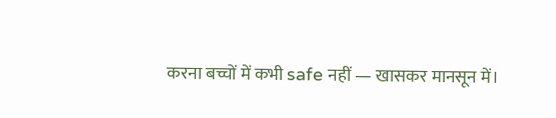करना बच्चों में कभी safe नहीं — खासकर मानसून में।